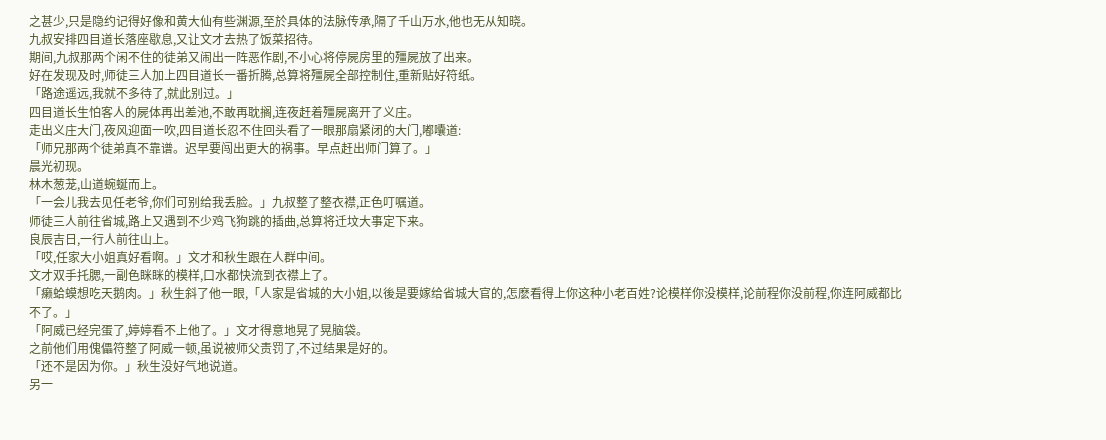之甚少,只是隐约记得好像和黄大仙有些渊源,至於具体的法脉传承,隔了千山万水,他也无从知晓。
九叔安排四目道长落座歇息,又让文才去热了饭菜招待。
期间,九叔那两个闲不住的徒弟又闹出一阵恶作剧,不小心将停屍房里的殭屍放了出来。
好在发现及时,师徒三人加上四目道长一番折腾,总算将殭屍全部控制住,重新贴好符纸。
「路途遥远,我就不多待了,就此别过。」
四目道长生怕客人的屍体再出差池,不敢再耽搁,连夜赶着殭屍离开了义庄。
走出义庄大门,夜风迎面一吹,四目道长忍不住回头看了一眼那扇紧闭的大门,嘟囔道:
「师兄那两个徒弟真不靠谱。迟早要闯出更大的祸事。早点赶出师门算了。」
晨光初现。
林木葱茏,山道蜿蜒而上。
「一会儿我去见任老爷,你们可别给我丢脸。」九叔整了整衣襟,正色叮嘱道。
师徒三人前往省城,路上又遇到不少鸡飞狗跳的插曲,总算将迁坟大事定下来。
良辰吉日,一行人前往山上。
「哎,任家大小姐真好看啊。」文才和秋生跟在人群中间。
文才双手托腮,一副色眯眯的模样,口水都快流到衣襟上了。
「癞蛤蟆想吃天鹅肉。」秋生斜了他一眼,「人家是省城的大小姐,以後是要嫁给省城大官的,怎麽看得上你这种小老百姓?论模样你没模样,论前程你没前程,你连阿威都比不了。」
「阿威已经完蛋了,婷婷看不上他了。」文才得意地晃了晃脑袋。
之前他们用傀儡符整了阿威一顿,虽说被师父责罚了,不过结果是好的。
「还不是因为你。」秋生没好气地说道。
另一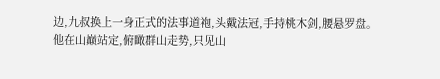边,九叔换上一身正式的法事道袍,头戴法冠,手持桃木剑,腰悬罗盘。
他在山巅站定,俯瞰群山走势,只见山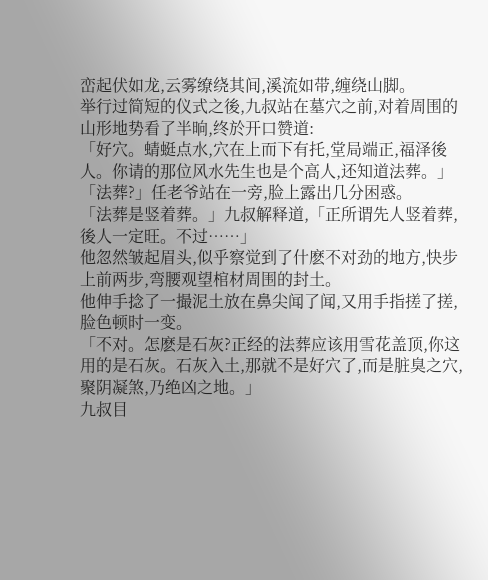峦起伏如龙,云雾缭绕其间,溪流如带,缠绕山脚。
举行过简短的仪式之後,九叔站在墓穴之前,对着周围的山形地势看了半晌,终於开口赞道:
「好穴。蜻蜓点水,穴在上而下有托,堂局端正,福泽後人。你请的那位风水先生也是个高人,还知道法葬。」
「法葬?」任老爷站在一旁,脸上露出几分困惑。
「法葬是竖着葬。」九叔解释道,「正所谓先人竖着葬,後人一定旺。不过……」
他忽然皱起眉头,似乎察觉到了什麽不对劲的地方,快步上前两步,弯腰观望棺材周围的封土。
他伸手捻了一撮泥土放在鼻尖闻了闻,又用手指搓了搓,脸色顿时一变。
「不对。怎麽是石灰?正经的法葬应该用雪花盖顶,你这用的是石灰。石灰入土,那就不是好穴了,而是脏臭之穴,聚阴凝煞,乃绝凶之地。」
九叔目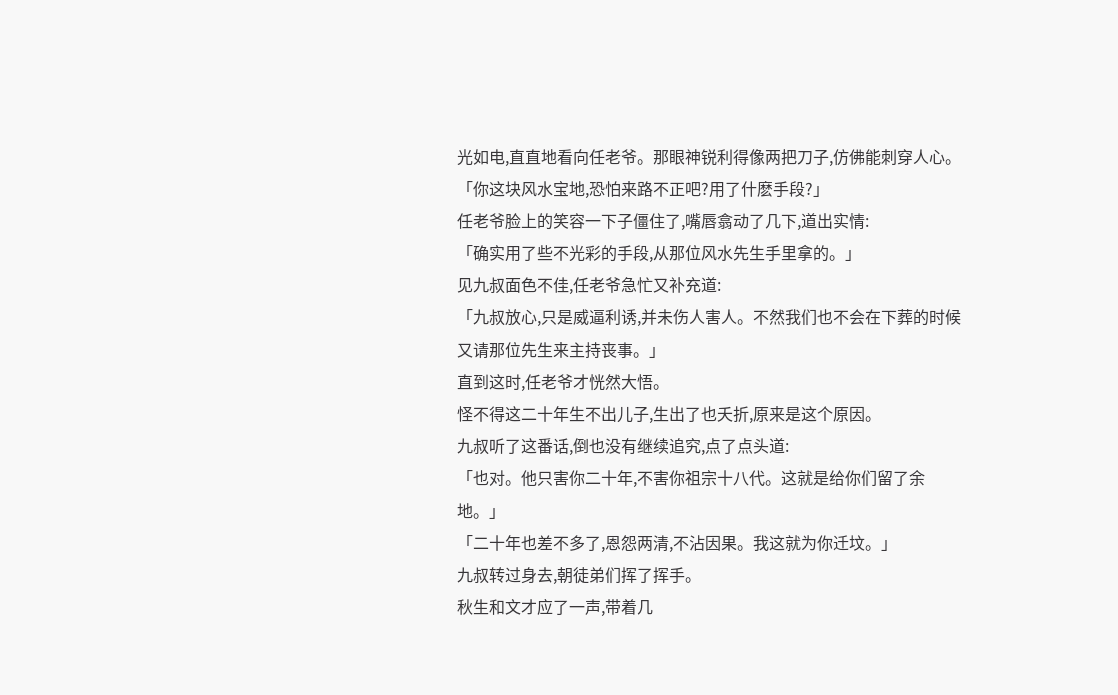光如电,直直地看向任老爷。那眼神锐利得像两把刀子,仿佛能刺穿人心。
「你这块风水宝地,恐怕来路不正吧?用了什麽手段?」
任老爷脸上的笑容一下子僵住了,嘴唇翕动了几下,道出实情:
「确实用了些不光彩的手段,从那位风水先生手里拿的。」
见九叔面色不佳,任老爷急忙又补充道:
「九叔放心,只是威逼利诱,并未伤人害人。不然我们也不会在下葬的时候又请那位先生来主持丧事。」
直到这时,任老爷才恍然大悟。
怪不得这二十年生不出儿子,生出了也夭折,原来是这个原因。
九叔听了这番话,倒也没有继续追究,点了点头道:
「也对。他只害你二十年,不害你祖宗十八代。这就是给你们留了余地。」
「二十年也差不多了,恩怨两清,不沾因果。我这就为你迁坟。」
九叔转过身去,朝徒弟们挥了挥手。
秋生和文才应了一声,带着几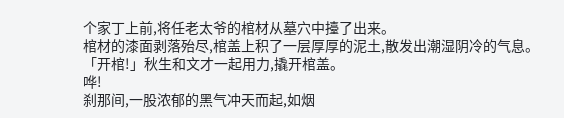个家丁上前,将任老太爷的棺材从墓穴中擡了出来。
棺材的漆面剥落殆尽,棺盖上积了一层厚厚的泥土,散发出潮湿阴冷的气息。
「开棺!」秋生和文才一起用力,撬开棺盖。
哗!
刹那间,一股浓郁的黑气冲天而起,如烟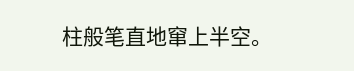柱般笔直地窜上半空。